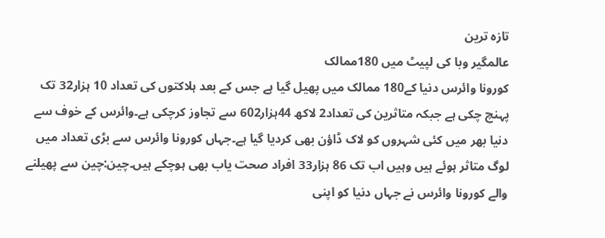تازہ ترین
عالمگیر وبا کی لپیٹ میں 180ممالک
کورونا وائرس دنیا کے180 ممالک میں پھیل گیا ہے جس کے بعد ہلاکتوں کی تعداد 10 ہزار32 تک پہنچ چکی ہے جبکہ متاثرین کی تعداد2 لاکھ 44ہزار602 سے تجاوز کرچکی ہے۔وائرس کے خوف سے دنیا بھر میں کئی شہروں کو لاک ڈاؤن بھی کردیا گیا ہے۔جہاں کورونا وائرس سے بڑی تعداد میں لوگ متاثر ہوئے ہیں وہیں اب تک 86 ہزار33 افراد صحت یاب بھی ہوچکے ہیں۔چین:چین سے پھیلنے والے کورونا وائرس نے جہاں دنیا کو اپنی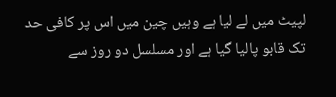لپیٹ میں لے لیا ہے وہیں چین میں اس پر کافی حد تک قابو پالیا گیا ہے اور مسلسل دو روز سے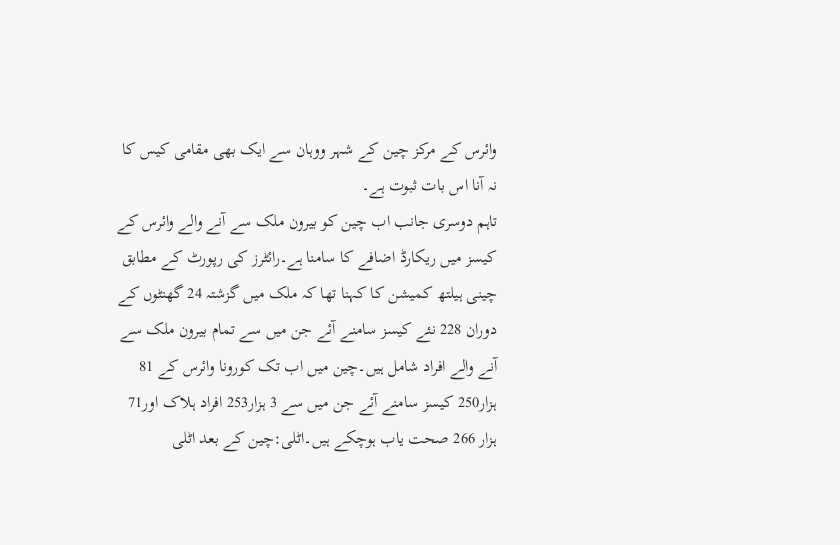وائرس کے مرکز چین کے شہر ووہان سے ایک بھی مقامی کیس کا نہ آنا اس بات ثبوت ہے۔
تاہم دوسری جانب اب چین کو بیرون ملک سے آنے والے وائرس کے کیسز میں ریکارڈ اضافے کا سامنا ہے۔رائٹرز کی رپورٹ کے مطابق چینی ہیلتھ کمیشن کا کہنا تھا کہ ملک میں گزشتہ 24 گھنٹوں کے دوران 228 نئے کیسز سامنے آئے جن میں سے تمام بیرون ملک سے آنے والے افراد شامل ہیں۔چین میں اب تک کورونا وائرس کے 81 ہزار250 کیسز سامنے آئے جن میں سے 3 ہزار253 افراد ہلاک اور71 ہزار 266 صحت یاب ہوچکے ہیں۔اٹلی:چین کے بعد اٹلی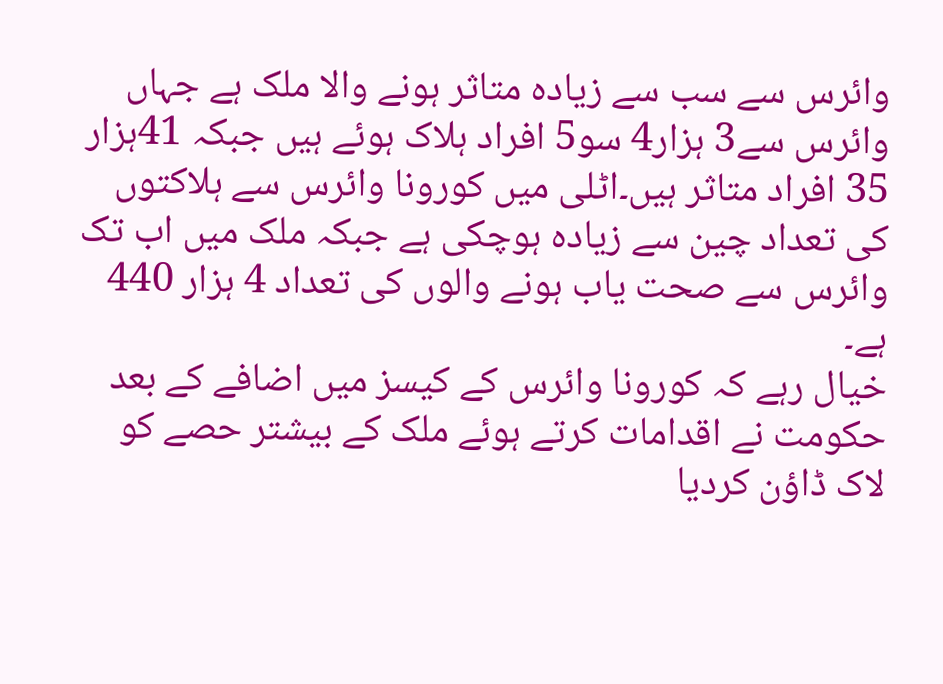وائرس سے سب سے زیادہ متاثر ہونے والا ملک ہے جہاں وائرس سے3 ہزار4 سو5 افراد ہلاک ہوئے ہیں جبکہ 41ہزار 35 افراد متاثر ہیں۔اٹلی میں کورونا وائرس سے ہلاکتوں کی تعداد چین سے زیادہ ہوچکی ہے جبکہ ملک میں اب تک وائرس سے صحت یاب ہونے والوں کی تعداد 4 ہزار 440 ہے۔
خیال رہے کہ کورونا وائرس کے کیسز میں اضافے کے بعد حکومت نے اقدامات کرتے ہوئے ملک کے بیشتر حصے کو لاک ڈاؤن کردیا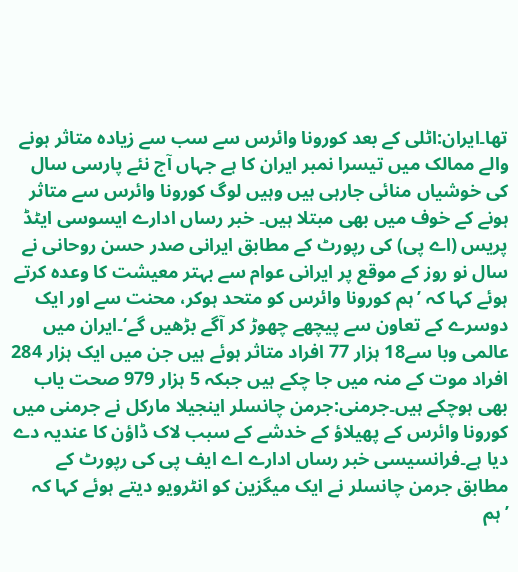تھا۔ایران:اٹلی کے بعد کورونا وائرس سے سب سے زیادہ متاثر ہونے والے ممالک میں تیسرا نمبر ایران کا ہے جہاں آج نئے پارسی سال کی خوشیاں منائی جارہی ہیں وہیں لوگ کورونا وائرس سے متاثر ہونے کے خوف میں بھی مبتلا ہیں۔ خبر رساں ادارے ایسوسی ایٹڈ پریس (اے پی) کی رپورٹ کے مطابق ایرانی صدر حسن روحانی نے سال نو روز کے موقع پر ایرانی عوام سے بہتر معیشت کا وعدہ کرتے ہوئے کہا کہ ’ہم کورونا وائرس کو متحد ہوکر، محنت سے اور ایک دوسرے کے تعاون سے پیچھے چھوڑ کر آگے بڑھیں گے‘۔ایران میں عالمی وبا سے18 ہزار 77 افراد متاثر ہوئے ہیں جن میں ایک ہزار 284 افراد موت کے منہ میں جا چکے ہیں جبکہ 5 ہزار 979 صحت یاب بھی ہوچکے ہیں۔جرمنی:جرمن چانسلر اینجیلا مارکل نے جرمنی میں کورونا وائرس کے پھیلاؤ کے خدشے کے سبب لاک ڈاؤن کا عندیہ دے دیا ہے۔فرانسیسی خبر رساں ادارے اے ایف پی کی رپورٹ کے مطابق جرمن چانسلر نے ایک میگزین کو انٹرویو دیتے ہوئے کہا کہ ’ہم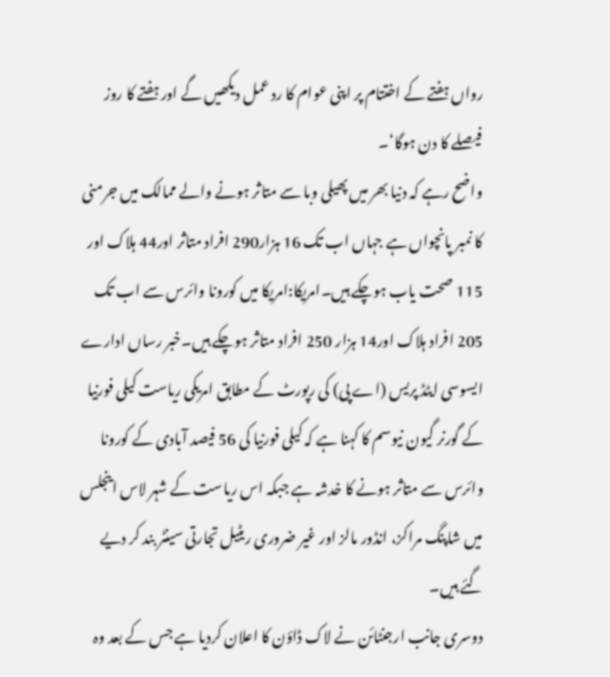رواں ہفتے کے اختتام پر اپنی عوام کا رد عمل دیکھیں گے اور ہفتے کا روز فیصلے کا دن ہوگا‘۔
واضح رہے کہ دنیا بھر میں پھیلی وبا سے متاثر ہونے والے ممالک میں جرمنی کا نمبر پانچواں ہے جہاں اب تک 16 ہزار290 افراد متاثر اور44 ہلاک اور 115 صحت یاب ہوچکے ہیں۔امریکا:امریکا میں کورونا وائرس سے اب تک 205 افراد ہلاک اور14 ہزار 250 افراد متاثر ہوچکے ہیں۔خبر رساں ادارے ایسوسی ایٹڈ پریس (اے پی) کی رپورٹ کے مطابق امریکی ریاست کیلی فورنیا کے گورنر گیون نیوسم کا کہنا ہے کہ کیلی فورنیا کی 56 فیصد آبادی کے کورونا وائرس سے متاثر ہونے کا خدشہ ہے جبکہ اس ریاست کے شہر لاس اینجلس میں شاپنگ مراکز، انڈور مالز اور غیر ضروری ریٹیل تجارتی سینٹر بند کر دیے گئے ہیں۔
دوسری جانب ارجنٹائن نے لاک ڈاؤن کا اعلان کردیا ہے جس کے بعد وہ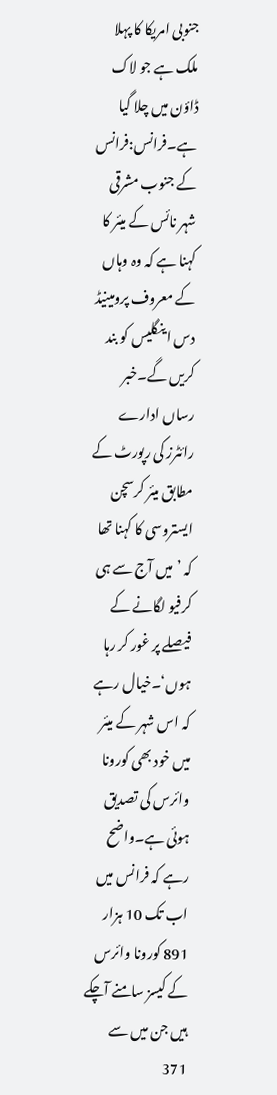جنوبی امریکا کا پہلا ملک ہے جو لاک ڈاؤن میں چلا گیا ہے۔فرانس:فرانس کے جنوب مشرقی شہر نائس کے میئر کا کہنا ہے کہ وہ وہاں کے معروف پرومینیڈ دس اینگلیس کو بند کریں گے۔خبر رساں ادارے رائٹرز کی رپورٹ کے مطابق میئر کرسچن ایستروسی کا کہنا تھا کہ ’میں آج سے ہی کرفیو لگانے کے فیصلے پر غور کر رہا ہوں‘۔خیال رہے کہ اس شہر کے میئر میں خود بھی کورونا وائرس کی تصدیق ہوئی ہے۔واضح رہے کہ فرانس میں اب تک 10 ہزار 891 کورونا وائرس کے کیسز سامنے آچکے ہیں جن میں سے 371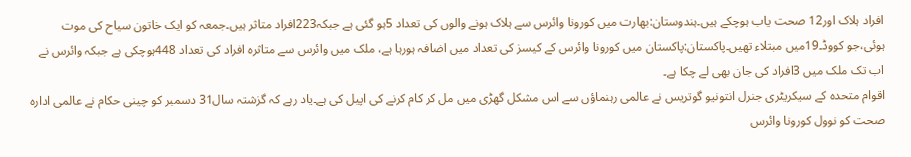افراد ہلاک اور12 صحت یاب ہوچکے ہیں۔ہندوستان:بھارت میں کورونا وائرس سے ہلاک ہونے والوں کی تعداد 5ہو گئی ہے جبکہ223افراد متاثر ہیں۔جمعہ کو ایک خاتون سیاح کی موت ہوئی،جو کووڈ۔19میں مبتلاء تھیں۔پاکستان:پاکستان میں کورونا وائرس کے کیسز کی تعداد میں اضافہ ہورہا ہے، ملک میں وائرس سے متاثرہ افراد کی تعداد 448ہوچکی ہے جبکہ وائرس نے اب تک ملک میں 3افراد کی جان بھی لے چکا ہے۔
اقوام متحدہ کے سیکریٹری جنرل انتونیو گوتریس نے عالمی رہنماؤں سے اس مشکل گھڑی میں مل کر کام کرنے کی اپیل کی ہے۔یاد رہے کہ گزشتہ سال31 دسمبر کو چینی حکام نے عالمی ادارہ صحت کو نوول کورونا وائرس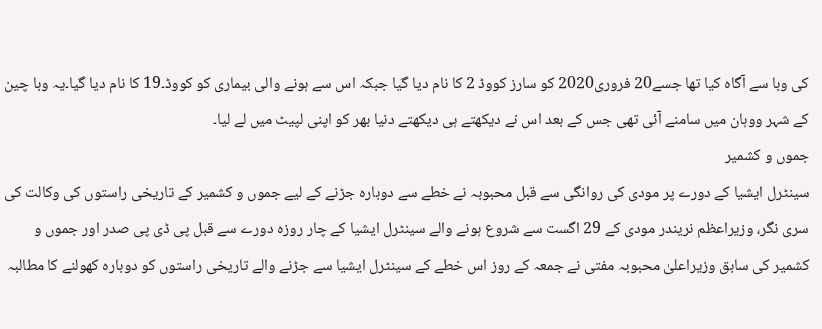کی وبا سے آگاہ کیا تھا جسے20 فروری2020 کو سارز کووڈ 2 کا نام دیا گیا جبکہ اس سے ہونے والی بیماری کو کووڈ۔19 کا نام دیا گیا۔یہ وبا چین کے شہر ووہان میں سامنے آئی تھی جس کے بعد اس نے دیکھتے ہی دیکھتے دنیا بھر کو اپنی لپیٹ میں لے لیا۔
جموں و کشمیر
سینٹرل ایشیا کے دورے پر مودی کی روانگی سے قبل محبوبہ نے خطے سے دوبارہ جڑنے کے لیے جموں و کشمیر کے تاریخی راستوں کی وکالت کی
سری نگر، وزیراعظم نریندر مودی کے 29 اگست سے شروع ہونے والے سینٹرل ایشیا کے چار روزہ دورے سے قبل پی ڈی پی صدر اور جموں و کشمیر کی سابق وزیراعلیٰ محبوبہ مفتی نے جمعہ کے روز اس خطے کے سینٹرل ایشیا سے جڑنے والے تاریخی راستوں کو دوبارہ کھولنے کا مطالبہ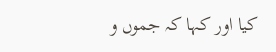کیا اور کہا کہ جموں و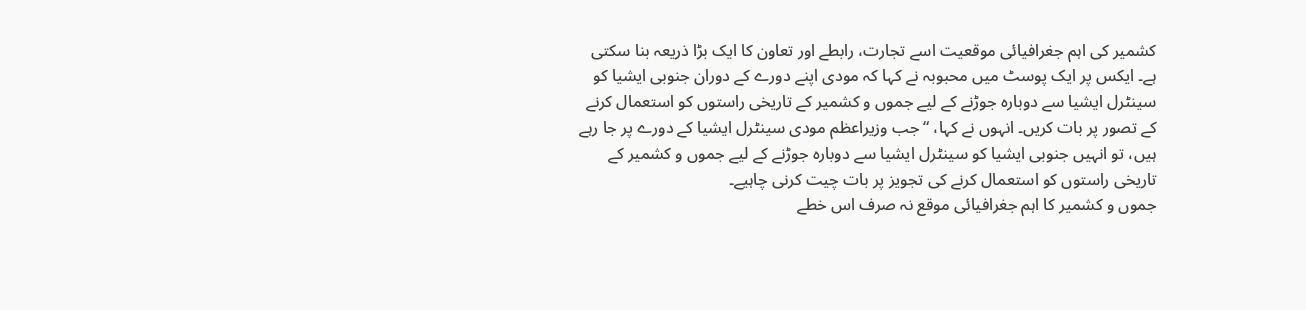کشمیر کی اہم جغرافیائی موقعیت اسے تجارت، رابطے اور تعاون کا ایک بڑا ذریعہ بنا سکتی ہے۔ ایکس پر ایک پوسٹ میں محبوبہ نے کہا کہ مودی اپنے دورے کے دوران جنوبی ایشیا کو سینٹرل ایشیا سے دوبارہ جوڑنے کے لیے جموں و کشمیر کے تاریخی راستوں کو استعمال کرنے کے تصور پر بات کریں۔ انہوں نے کہا، “جب وزیراعظم مودی سینٹرل ایشیا کے دورے پر جا رہے ہیں، تو انہیں جنوبی ایشیا کو سینٹرل ایشیا سے دوبارہ جوڑنے کے لیے جموں و کشمیر کے تاریخی راستوں کو استعمال کرنے کی تجویز پر بات چیت کرنی چاہیے۔
جموں و کشمیر کا اہم جغرافیائی موقع نہ صرف اس خطے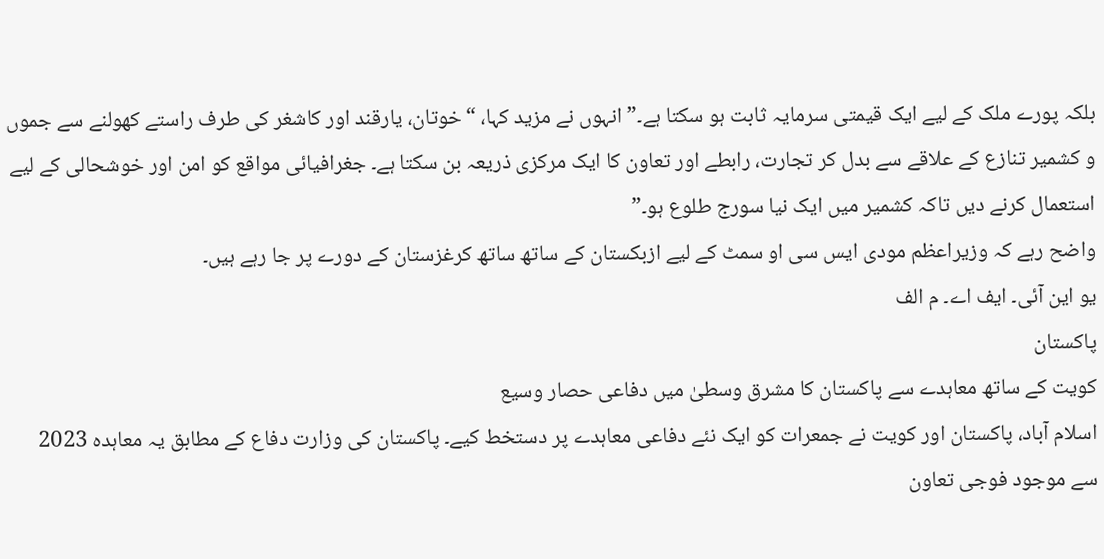بلکہ پورے ملک کے لیے ایک قیمتی سرمایہ ثابت ہو سکتا ہے۔” انہوں نے مزید کہا، “خوتان، یارقند اور کاشغر کی طرف راستے کھولنے سے جموں و کشمیر تنازع کے علاقے سے بدل کر تجارت، رابطے اور تعاون کا ایک مرکزی ذریعہ بن سکتا ہے۔ جغرافیائی مواقع کو امن اور خوشحالی کے لیے استعمال کرنے دیں تاکہ کشمیر میں ایک نیا سورج طلوع ہو۔”
واضح رہے کہ وزیراعظم مودی ایس سی او سمٹ کے لیے ازبکستان کے ساتھ ساتھ کرغزستان کے دورے پر جا رہے ہیں۔
یو این آئی۔ ایف اے۔ م الف
پاکستان
کویت کے ساتھ معاہدے سے پاکستان کا مشرق وسطیٰ میں دفاعی حصار وسیع
اسلام آباد، پاکستان اور کویت نے جمعرات کو ایک نئے دفاعی معاہدے پر دستخط کیے۔ پاکستان کی وزارت دفاع کے مطابق یہ معاہدہ 2023 سے موجود فوجی تعاون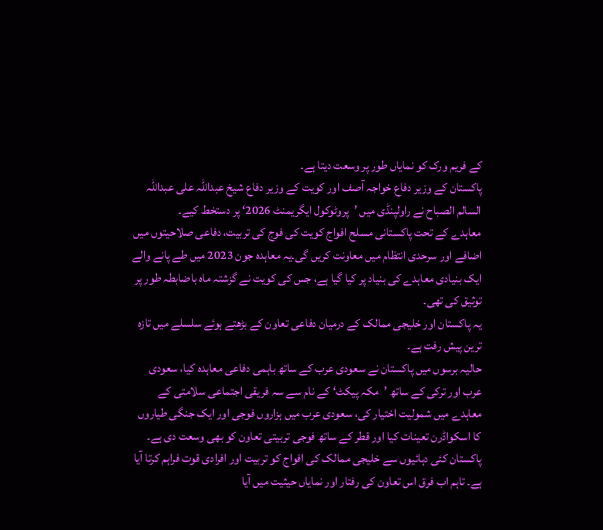کے فریم ورک کو نمایاں طور پر وسعت دیتا ہے۔
پاکستان کے وزیر دفاع خواجہ آصف اور کویت کے وزیر دفاع شیخ عبداللہ علی عبداللہ السالم الصباح نے راولپنڈی میں ’پروٹوکول ایگریمنٹ 2026‘ پر دستخط کیے۔
معاہدے کے تحت پاکستانی مسلح افواج کویت کی فوج کی تربیت، دفاعی صلاحیتوں میں اضافے اور سرحدی انتظام میں معاونت کریں گی۔یہ معاہدہ جون 2023 میں طے پانے والے ایک بنیادی معاہدے کی بنیاد پر کیا گیا ہے، جس کی کویت نے گزشتہ ماہ باضابطہ طور پر توثیق کی تھی۔
یہ پاکستان اور خلیجی ممالک کے درمیان دفاعی تعاون کے بڑھتے ہوئے سلسلے میں تازہ ترین پیش رفت ہے۔
حالیہ برسوں میں پاکستان نے سعودی عرب کے ساتھ باہمی دفاعی معاہدہ کیا، سعودی عرب اور ترکی کے ساتھ ’مکہ پیکٹ‘ کے نام سے سہ فریقی اجتماعی سلامتی کے معاہدے میں شمولیت اختیار کی، سعودی عرب میں ہزاروں فوجی اور ایک جنگی طیاروں کا اسکواڈرن تعینات کیا اور قطر کے ساتھ فوجی تربیتی تعاون کو بھی وسعت دی ہے۔
پاکستان کئی دہائیوں سے خلیجی ممالک کی افواج کو تربیت اور افرادی قوت فراہم کرتا آیا ہے۔ تاہم اب فرق اس تعاون کی رفتار اور نمایاں حیثیت میں آیا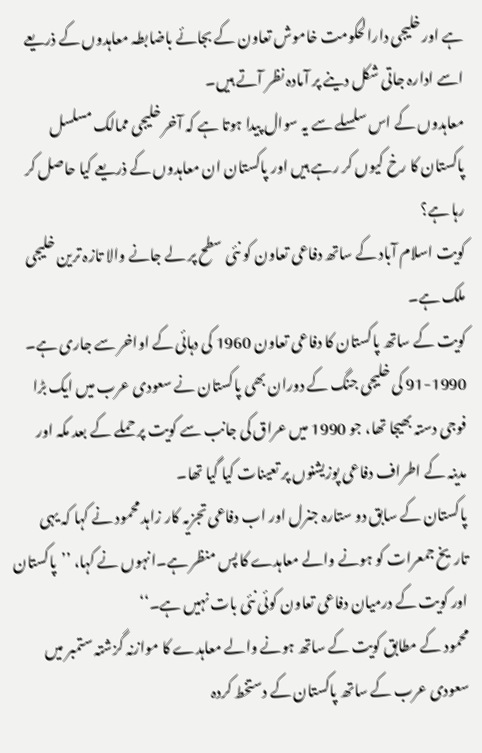ہے اور خلیجی دارالحکومت خاموش تعاون کے بجائے باضابطہ معاہدوں کے ذریعے اسے ادارہ جاتی شکل دینے پر آمادہ نظر آتے ہیں۔
معاہدوں کے اس سلسلے سے یہ سوال پیدا ہوتا ہے کہ آخر خلیجی ممالک مسلسل پاکستان کا رخ کیوں کر رہے ہیں اور پاکستان ان معاہدوں کے ذریعے کیا حاصل کر رہا ہے؟
کویت اسلام آباد کے ساتھ دفاعی تعاون کو نئی سطح پر لے جانے والا تازہ ترین خلیجی ملک ہے۔
کویت کے ساتھ پاکستان کا دفاعی تعاون 1960 کی دہائی کے اواخر سے جاری ہے۔ 1990-91 کی خلیجی جنگ کے دوران بھی پاکستان نے سعودی عرب میں ایک بڑا فوجی دستہ بھیجا تھا، جو 1990 میں عراق کی جانب سے کویت پر حملے کے بعد مکہ اور مدینہ کے اطراف دفاعی پوزیشنوں پر تعینات کیا گیا تھا۔
پاکستان کے سابق دو ستارہ جنرل اور اب دفاعی تجزیہ کار زاہد محمود نے کہا کہ یہی تاریخ جمعرات کو ہونے والے معاہدے کا پس منظر ہے۔انہوں نے کہا، ’’پاکستان اور کویت کے درمیان دفاعی تعاون کوئی نئی بات نہیں ہے۔‘‘
محمود کے مطابق کویت کے ساتھ ہونے والے معاہدے کا موازنہ گزشتہ ستمبر میں سعودی عرب کے ساتھ پاکستان کے دستخط کردہ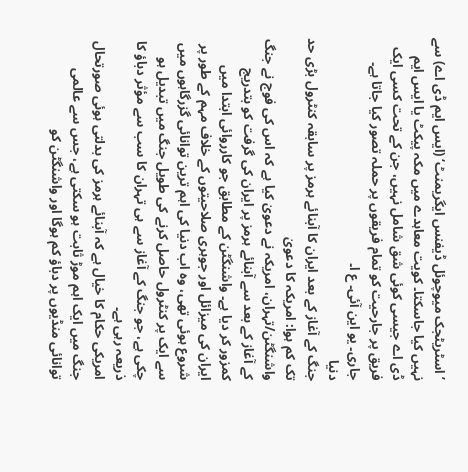’اسٹریٹجک میوچوئل ڈیفنس ایگریمنٹ‘ (ایس ایم ڈی اے) سے نہیں کیا جاسکتا۔ کویت معاہدے میں مکہ پیکٹ یا ایس ایم ڈی اے جیسی کوئی شق شامل نہیں، جن کے تحت کسی ایک فریق پر جارحیت کو تمام فریقوں پر حملہ تصور کیا جاتا ہے۔
جاری۔ یو این آئی۔ ع ا۔
دنیا
جنگ کے آغاز کے بعد ایران کا آبنائے ہرمز پر سابقہ کنٹرول بڑی حد تک کم ہوا: امریکہ کا دعویٰ
واشنگٹن/تہران، امریکہ نے دعویٰ کیا ہے کہ اس کی فوج نے جنگ کے آغاز کے بعد سے آبنائے ہرمز پر ایران کی گرفت کو بتدریج کمزور کر دیا ہے۔ واشنگٹن کے مطابق جو کارروائی ابتدا میں ایران کی میزائل اور جوہری صلاحیتوں کے خلاف مہم کے طور پر شروع ہوئی تھی، وہ اب دنیا کی اہم ترین توانائی گزرگاہوں میں سے ایک پر کنٹرول حاصل کرنے کی طویل جنگ میں تبدیل ہو چکی ہے، جو جنگ کے آغاز سے ہی تہران کا سب سے مؤثر دباؤ کا ذریعہ رہی ہے۔
امریکی حکام کا خیال ہے کہ آبنائے ہرمز کی بدلتی ہوئی صورتحال جنگ میں ایک اہم موڑ ثابت ہو سکتی ہے، جس سے عالمی توانائی منڈیوں پر دباؤ کم ہوگا اور واشنگٹن کو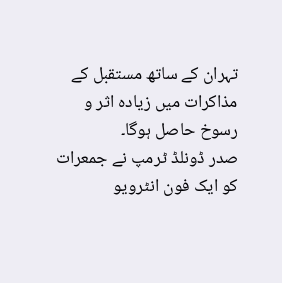تہران کے ساتھ مستقبل کے مذاکرات میں زیادہ اثر و رسوخ حاصل ہوگا۔
صدر ڈونلڈ ٹرمپ نے جمعرات کو ایک فون انٹرویو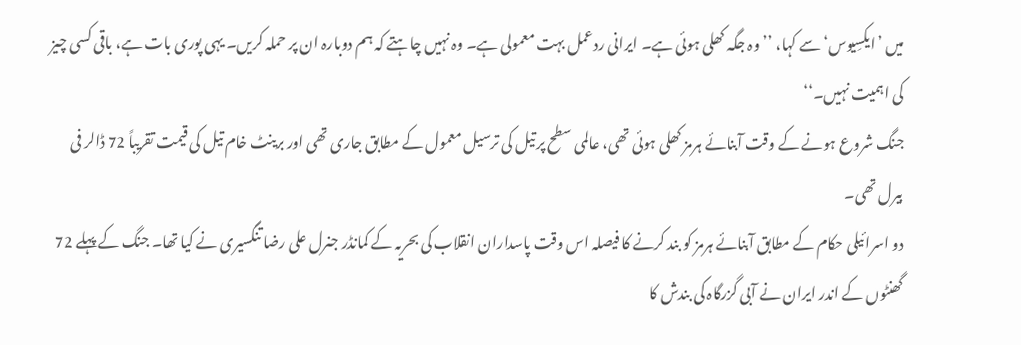میں ’ایکسِیوس‘ سے کہا، ’’وہ جگہ کھلی ہوئی ہے۔ ایرانی ردعمل بہت معمولی ہے۔ وہ نہیں چاہتے کہ ہم دوبارہ ان پر حملہ کریں۔ یہی پوری بات ہے، باقی کسی چیز کی اہمیت نہیں۔‘‘
جنگ شروع ہونے کے وقت آبنائے ہرمز کھلی ہوئی تھی، عالمی سطح پر تیل کی ترسیل معمول کے مطابق جاری تھی اور برینٹ خام تیل کی قیمت تقریباً 72 ڈالر فی بیرل تھی۔
دو اسرائیلی حکام کے مطابق آبنائے ہرمز کو بند کرنے کا فیصلہ اس وقت پاسداران انقلاب کی بحریہ کے کمانڈر جنرل علی رضا تنگسیری نے کیا تھا۔ جنگ کے پہلے 72 گھنٹوں کے اندر ایران نے آبی گزرگاہ کی بندش کا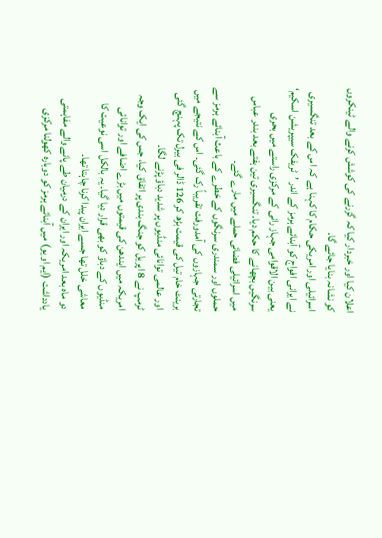اعلان کیا اور خبردار کیا کہ گزرنے کی کوشش کرنے والے ٹینکروں کو نشانہ بنایا جائے گا۔
اسرائیلی اور امریکی حکام کا کہنا ہے کہ اس کے بعد تنگسیری نے ایرانی افواج کو آبنائے ہرمز کے اندر ’ٹریفک سیپریشن اسکیم‘ یعنی بین الاقوامی جہاز رانی کے مرکزی راستے میں بحری سرنگیں بچھانے کا حکم دیا۔ تنگسیری تین ہفتے بعد بندر عباس میں اسرائیلی فضائی حملے میں مارے گئے۔
حملوں اور سمندری سرنگوں کے خطرے کے باعث آبنائے ہرمز سے تجارتی جہازوں کی آمدورفت تقریباً رک گئی۔ اس کے نتیجے میں برینٹ خام تیل کی قیمت بڑھ کر 126 ڈالر فی بیرل تک پہنچ گئی اور عالمی توانائی منڈیوں پر شدید دباؤ پڑنے لگا۔
ٹرمپ نے 8 اپریل کو جنگ بندی پر اتفاق کیا، جس کی ایک وجہ امریکہ میں ایندھن کی قیمتوں میں بڑے اضافے اور توانائی منڈیوں کے دباؤ کو بھی قرار دیا گیا۔ یہ بالکل اسی نوعیت کا معاشی خلل تھا جسے ایران پیدا کرنا چاہتا تھا۔
دو ماہ بعد امریکہ اور ایران کے درمیان طے پانے والے مفاہمتی یادداشت (ایم او یو) میں آبنائے ہرمز کو دوبارہ کھولنا مرکزی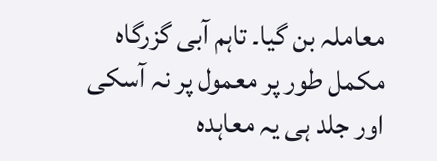معاملہ بن گیا۔ تاہم آبی گزرگاہ مکمل طور پر معمول پر نہ آسکی اور جلد ہی یہ معاہدہ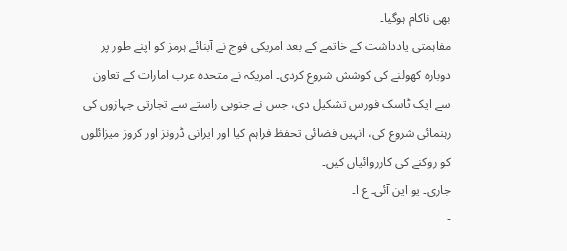بھی ناکام ہوگیا۔
مفاہمتی یادداشت کے خاتمے کے بعد امریکی فوج نے آبنائے ہرمز کو اپنے طور پر دوبارہ کھولنے کی کوشش شروع کردی۔ امریکہ نے متحدہ عرب امارات کے تعاون سے ایک ٹاسک فورس تشکیل دی، جس نے جنوبی راستے سے تجارتی جہازوں کی رہنمائی شروع کی، انہیں فضائی تحفظ فراہم کیا اور ایرانی ڈرونز اور کروز میزائلوں کو روکنے کی کارروائیاں کیں۔
جاری۔ یو این آئی۔ ع ا۔
-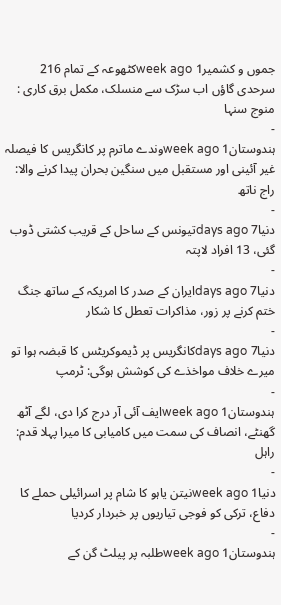جموں و کشمیر1 week agoکٹھوعہ کے تمام 216 سرحدی گاؤں اب سڑک سے منسلک، مکمل برق کاری : منوج سنہا
-
ہندوستان1 week agoوندے ماترم پر کانگریس کا فیصلہ غیر آئینی اور مستقبل میں سنگین بحران پیدا کرنے والا: راج ناتھ
-
دنیا7 days agoتیونس کے ساحل کے قریب کشتی ڈوب گئی، 13 افراد لاپتہ
-
دنیا7 days agoایران کے صدر کا امریکہ کے ساتھ جنگ ختم کرنے پر زور، مذاکرات تعطل کا شکار
-
دنیا7 days agoکانگریس پر ڈیموکریٹس کا قبضہ ہوا تو میرے خلاف مواخذے کی کوشش ہوگی: ٹرمپ
-
ہندوستان1 week agoایف آئی آر درج کرا دی، لگے آٹھ گھنٹے، انصاف کی سمت میں کامیابی کا میرا پہلا قدم: راہل
-
دنیا1 week agoنیتن یاہو کا شام پر اسرائیلی حملے کا دفاع، ترکی کو فوجی تیاریوں پر خبردار کردیا
-
ہندوستان1 week agoطلبہ پر پیلٹ گن کے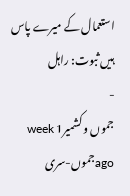استعمال کے میرے پاس ہیں ثبوت: راہل
-
جموں و کشمیر1 week agoجموں-سری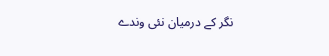نگر کے درمیان نئی وندے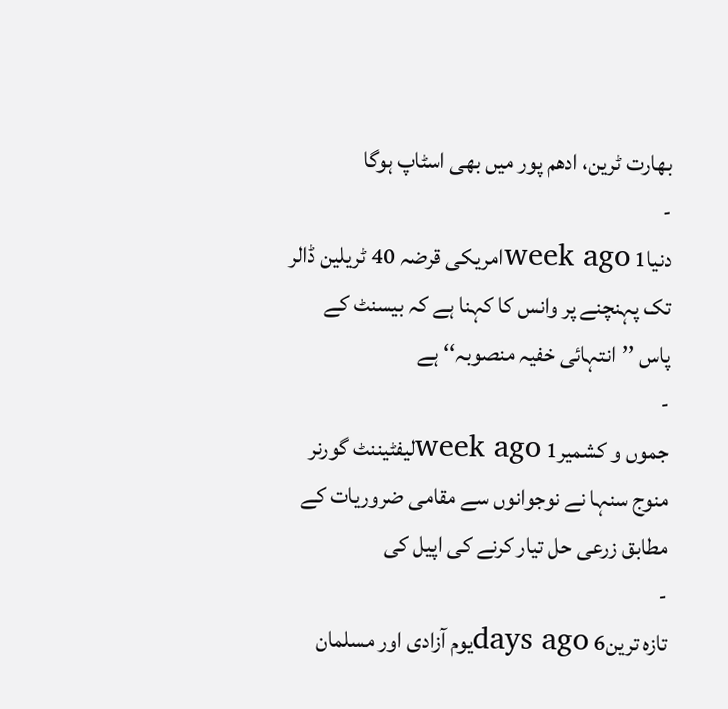بھارت ٹرین، ادھم پور میں بھی اسٹاپ ہوگا
-
دنیا1 week agoامریکی قرضہ 40 ٹریلین ڈالر تک پہنچنے پر وانس کا کہنا ہے کہ بیسنٹ کے پاس ’’انتہائی خفیہ منصوبہ‘‘ ہے
-
جموں و کشمیر1 week agoلیفٹیننٹ گورنر منوج سنہا نے نوجوانوں سے مقامی ضروریات کے مطابق زرعی حل تیار کرنے کی اپیل کی
-
تازہ ترین6 days agoیوم آزادی اور مسلمان